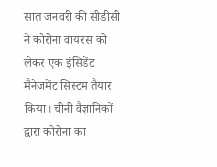सात जनवरी की सीडीसी ने कोरोना वायरस को लेकर एक इंसिडेंट मैनेजमेंट सिस्टम तैयार किया। चीनी वैज्ञानिकों द्वारा कोरोना का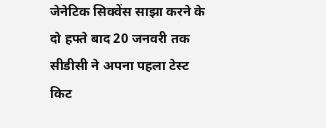जेनेटिक सिक्वेंस साझा करने के दो हफ्ते बाद 20 जनवरी तक सीडीसी ने अपना पहला टेस्ट किट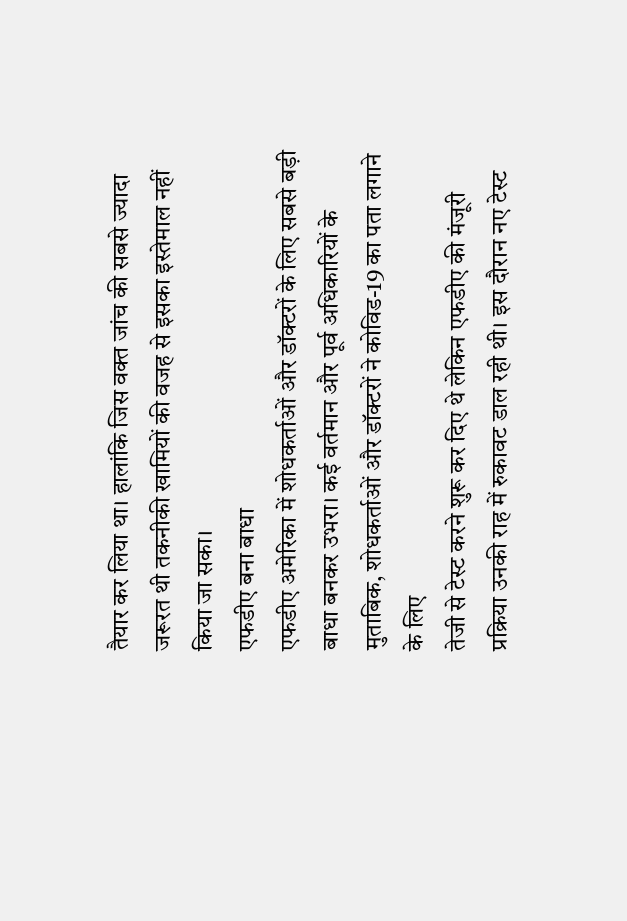तैयार कर लिया था। हालांकि जिस वक्त जांच की सबसे ज्यादा जरूरत थी तकनीकी खामियों की वजह से इसका इस्तेमाल नहीं किया जा सका।
एफडीए बना बाधा
एफडीए अमेरिका में शोधकर्ताओं और डॉक्टरों के लिए सबसे बड़ी बाधा बनकर उभरा। कई वर्तमान और पूर्व अधिकारियों के मुताबिक, शोधकर्ताओं और डॉक्टरों ने कोविड-19 का पता लगाने के लिए
तेजी से टेस्ट करने शुरू कर दिए थे लेकिन एफडीए की मंजूरी प्रक्रिया उनकी राह में रुकावट डाल रही थी। इस दौरान नए टेस्ट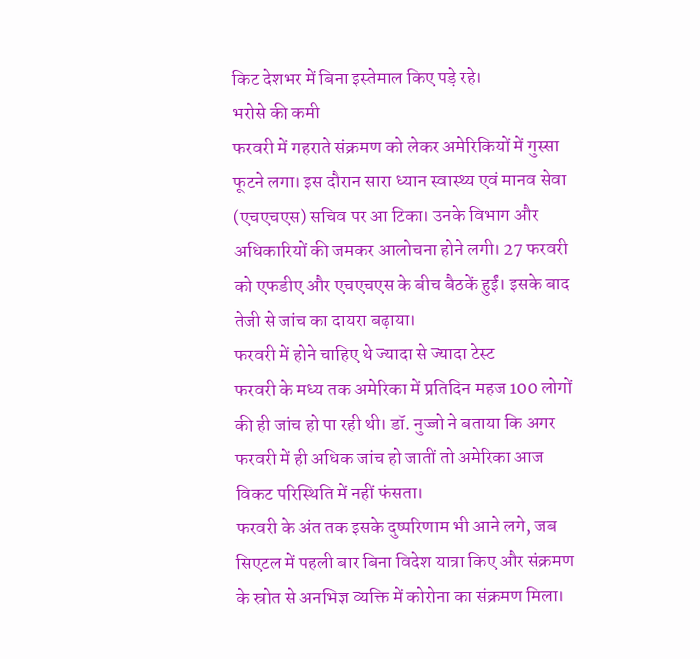किट देशभर में बिना इस्तेमाल किए पड़े रहे।
भरोसे की कमी
फरवरी में गहराते संक्रमण को लेकर अमेरिकियों में गुस्सा फूटने लगा। इस दौरान सारा ध्यान स्वास्थ्य एवं मानव सेवा (एचएचएस) सचिव पर आ टिका। उनके विभाग और अधिकारियों की जमकर आलोचना होने लगी। 27 फरवरी को एफडीए और एचएचएस के बीच बैठकें हुईं। इसके बाद तेजी से जांच का दायरा बढ़ाया।
फरवरी में होने चाहिए थे ज्यादा से ज्यादा टेस्ट
फरवरी के मध्य तक अमेरिका में प्रतिदिन महज 100 लोगों की ही जांच हो पा रही थी। डॉ. नुज्जो ने बताया कि अगर फरवरी में ही अधिक जांच हो जातीं तो अमेरिका आज विकट परिस्थिति में नहीं फंसता।
फरवरी के अंत तक इसके दुष्परिणाम भी आने लगे, जब सिएटल में पहली बार बिना विदेश यात्रा किए और संक्रमण के स्रोत से अनभिज्ञ व्यक्ति में कोरोना का संक्रमण मिला।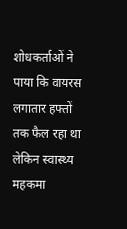शोधकर्ताओं ने पाया कि वायरस लगातार हफ्तों तक फैल रहा था लेकिन स्वास्थ्य महकमा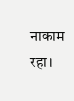नाकाम रहा।